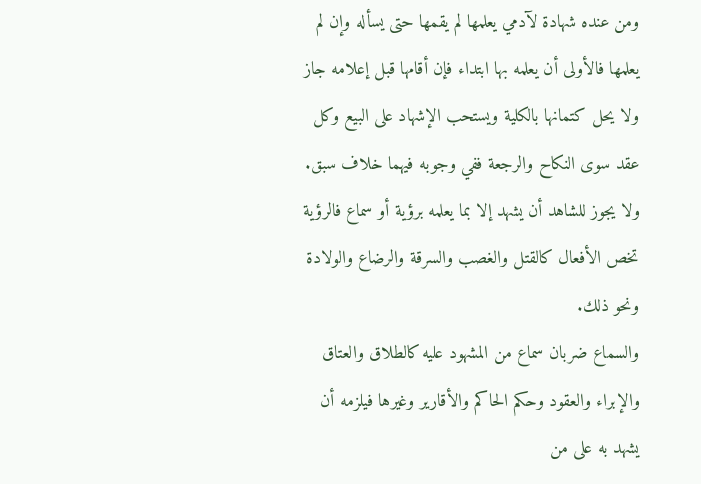ومن عنده شهادة لآدمي يعلمها لم يقمها حتى يسأله وإن لم يعلمها فالأولى أن يعلمه بها ابتداء فإن أقامها قبل إعلامه جاز ولا يحل كتمانها بالكلية ويستحب الإشهاد على البيع وكل عقد سوى النكاح والرجعة ففي وجوبه فيهما خلاف سبق.
ولا يجوز للشاهد أن يشهد إلا بما يعلمه برؤية أو سماع فالرؤية تخص الأفعال كالقتل والغصب والسرقة والرضاع والولادة ونحو ذلك.
والسماع ضربان سماع من المشهود عليه كالطلاق والعتاق والإبراء والعقود وحكم الحاكم والأقارير وغيرها فيلزمه أن يشهد به على من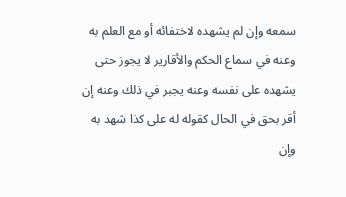سمعه وإن لم يشهده لاختفائه أو مع العلم به وعنه في سماع الحكم والأقارير لا يجوز حتى يشهده على نفسه وعنه يجبر في ذلك وعنه إن أقر بحق في الحال كقوله له على كذا شهد به وإن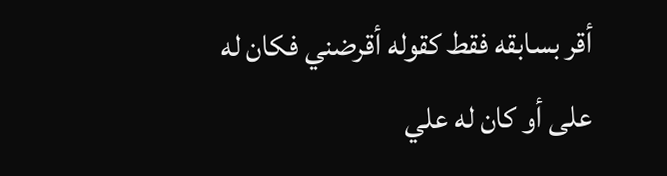أقر بسابقه فقط كقوله أقرضني فكان له على أو كان له علي